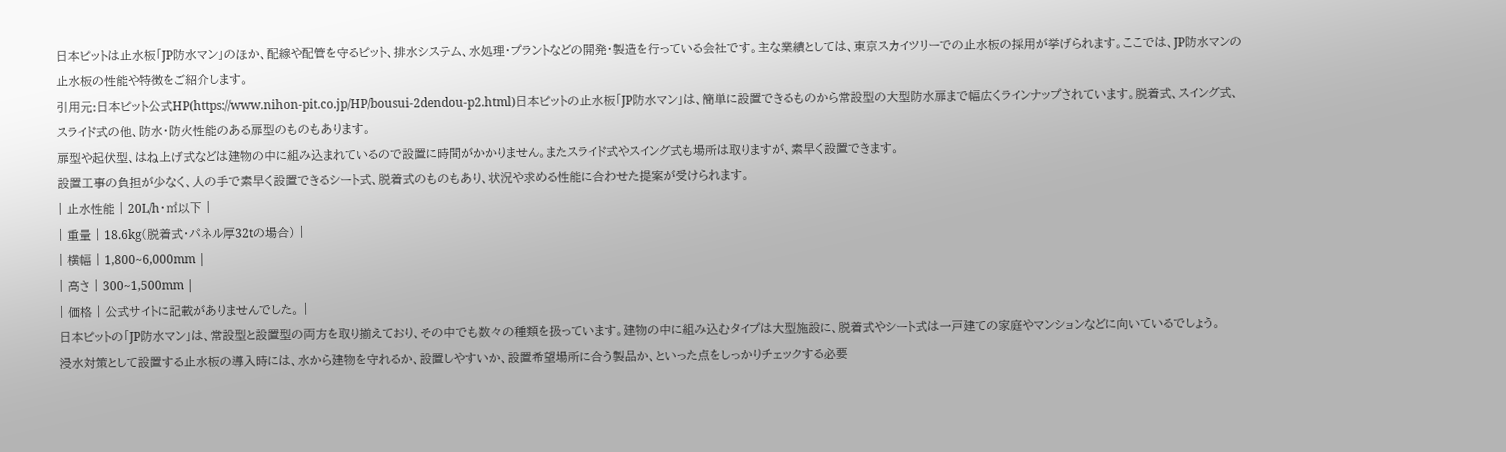日本ピットは止水板「JP防水マン」のほか、配線や配管を守るピット、排水システム、水処理・プラントなどの開発・製造を行っている会社です。主な業績としては、東京スカイツリーでの止水板の採用が挙げられます。ここでは、JP防水マンの止水板の性能や特徴をご紹介します。
引用元:日本ピット公式HP(https://www.nihon-pit.co.jp/HP/bousui-2dendou-p2.html)日本ピットの止水板「JP防水マン」は、簡単に設置できるものから常設型の大型防水扉まで幅広くラインナップされています。脱着式、スイング式、スライド式の他、防水・防火性能のある扉型のものもあります。
扉型や起伏型、はね上げ式などは建物の中に組み込まれているので設置に時間がかかりません。またスライド式やスイング式も場所は取りますが、素早く設置できます。
設置工事の負担が少なく、人の手で素早く設置できるシート式、脱着式のものもあり、状況や求める性能に合わせた提案が受けられます。
| 止水性能 | 20L/h・㎡以下 |
| 重量 | 18.6kg(脱着式・パネル厚32tの場合) |
| 横幅 | 1,800~6,000mm |
| 高さ | 300~1,500mm |
| 価格 | 公式サイトに記載がありませんでした。 |
日本ピットの「JP防水マン」は、常設型と設置型の両方を取り揃えており、その中でも数々の種類を扱っています。建物の中に組み込むタイプは大型施設に、脱着式やシート式は一戸建ての家庭やマンションなどに向いているでしょう。
浸水対策として設置する止水板の導入時には、水から建物を守れるか、設置しやすいか、設置希望場所に合う製品か、といった点をしっかりチェックする必要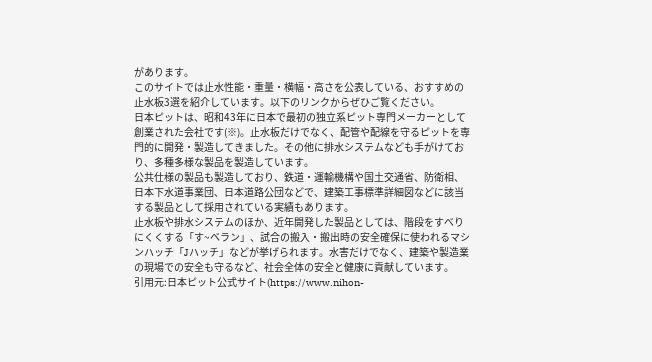があります。
このサイトでは止水性能・重量・横幅・高さを公表している、おすすめの止水板3選を紹介しています。以下のリンクからぜひご覧ください。
日本ピットは、昭和43年に日本で最初の独立系ピット専門メーカーとして創業された会社です(※)。止水板だけでなく、配管や配線を守るピットを専門的に開発・製造してきました。その他に排水システムなども手がけており、多種多様な製品を製造しています。
公共仕様の製品も製造しており、鉄道・運輸機構や国土交通省、防衛相、日本下水道事業団、日本道路公団などで、建築工事標準詳細図などに該当する製品として採用されている実績もあります。
止水板や排水システムのほか、近年開発した製品としては、階段をすべりにくくする「す~ベラン」、試合の搬入・搬出時の安全確保に使われるマシンハッチ「Jハッチ」などが挙げられます。水害だけでなく、建築や製造業の現場での安全も守るなど、社会全体の安全と健康に貢献しています。
引用元:日本ピット公式サイト(https://www.nihon-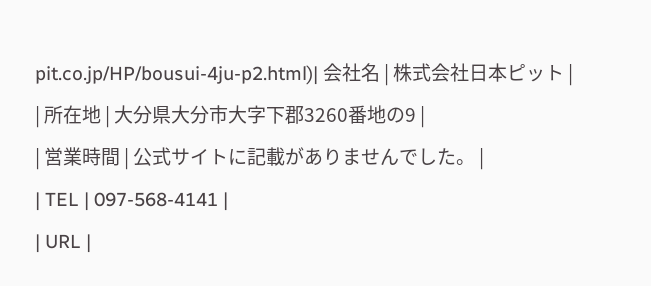pit.co.jp/HP/bousui-4ju-p2.html)| 会社名 | 株式会社日本ピット |
| 所在地 | 大分県大分市大字下郡3260番地の9 |
| 営業時間 | 公式サイトに記載がありませんでした。 |
| TEL | 097-568-4141 |
| URL |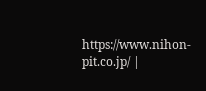https://www.nihon-pit.co.jp/ |